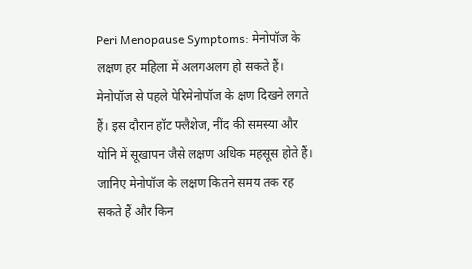Peri Menopause Symptoms: मेनोपॉज के लक्षण हर महिला में अलगअलग हो सकते हैं। मेनोपॉज से पहले पेरिमेनोपॉज के क्षण दिखने लगते हैं। इस दौरान हॉट फ्लैशेज, नींद की समस्या और योनि में सूखापन जैसे लक्षण अधिक महसूस होते हैं। जानिए मेनोपॉज के लक्षण कितने समय तक रह सकते हैं और किन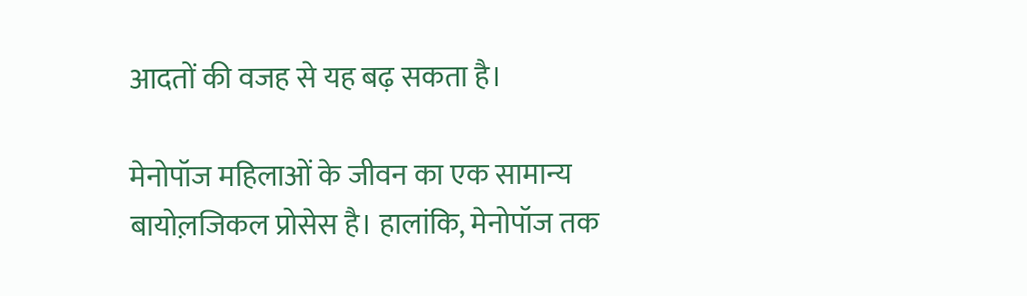आदतों की वजह से यह बढ़ सकता है।

मेनोपॉज महिलाओं के जीवन का एक सामान्य बायोल़जिकल प्रोसेस है। हालांकि, मेनोपॉज तक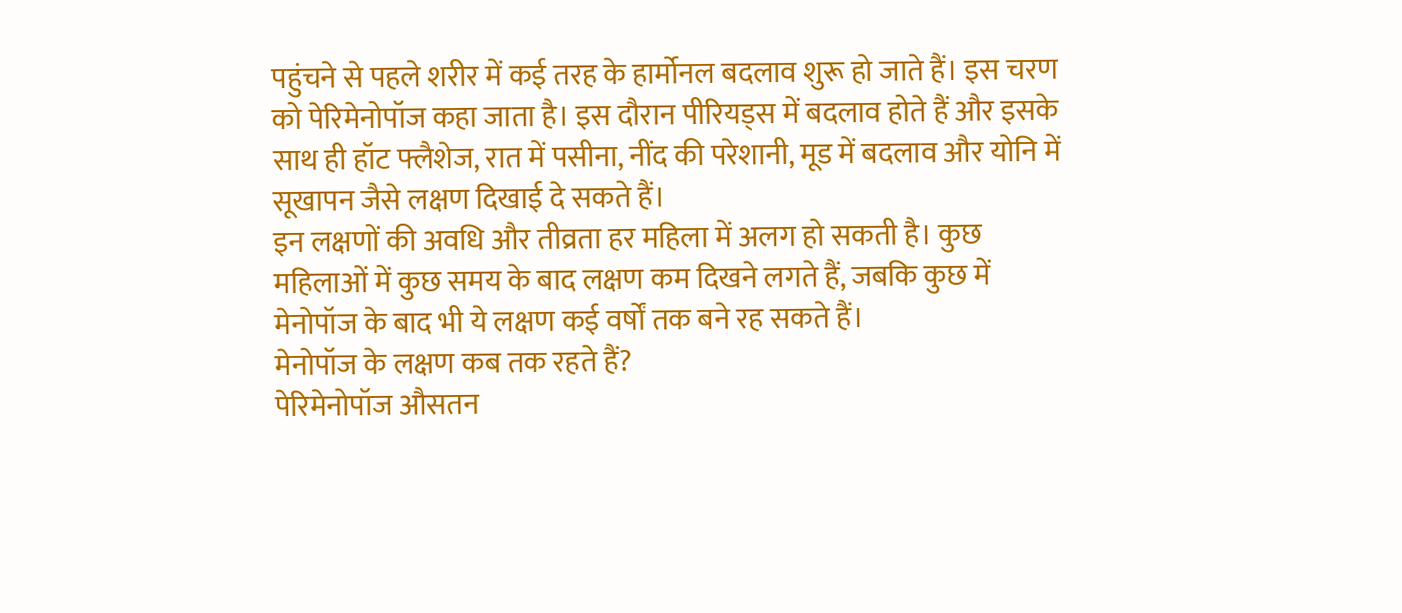पहुंचने से पहले शरीर में कई तरह के हार्मोनल बदलाव शुरू हो जाते हैं। इस चरण को पेरिमेनोपॉज कहा जाता है। इस दौरान पीरियड्स में बदलाव होते हैं और इसके साथ ही हॉट फ्लैशेज, रात में पसीना, नींद की परेशानी, मूड में बदलाव और योनि में सूखापन जैसे लक्षण दिखाई दे सकते हैं।
इन लक्षणों की अवधि और तीव्रता हर महिला में अलग हो सकती है। कुछ महिलाओं में कुछ समय के बाद लक्षण कम दिखने लगते हैं, जबकि कुछ में मेनोपॉज के बाद भी ये लक्षण कई वर्षों तक बने रह सकते हैं।
मेनोपॉज के लक्षण कब तक रहते हैं?
पेरिमेनोपॉज औसतन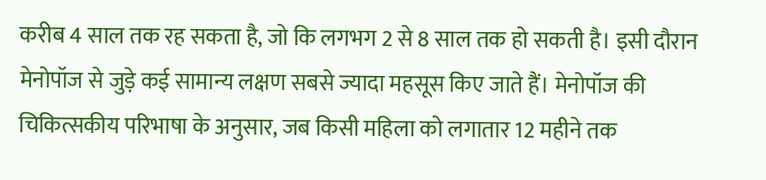करीब 4 साल तक रह सकता है, जो कि लगभग 2 से 8 साल तक हो सकती है। इसी दौरान मेनोपॉज से जुड़े कई सामान्य लक्षण सबसे ज्यादा महसूस किए जाते हैं। मेनोपॉज की चिकित्सकीय परिभाषा के अनुसार, जब किसी महिला को लगातार 12 महीने तक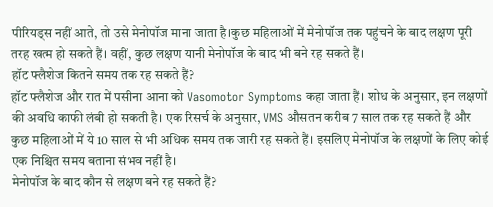पीरियड्स नहीं आते, तो उसे मेनोपॉज माना जाता है।कुछ महिलाओं में मेनोपॉज तक पहुंचने के बाद लक्षण पूरी तरह खत्म हो सकते हैं। वहीं, कुछ लक्षण यानी मेनोपॉज के बाद भी बने रह सकते हैं।
हॉट फ्लैशेज कितने समय तक रह सकते हैं?
हॉट फ्लैशेज और रात में पसीना आना को Vasomotor Symptoms कहा जाता हैं। शोध के अनुसार, इन लक्षणों की अवधि काफी लंबी हो सकती है। एक रिसर्च के अनुसार, VMS औसतन करीब 7 साल तक रह सकते हैं और कुछ महिलाओं में ये 10 साल से भी अधिक समय तक जारी रह सकते हैं। इसलिए मेनोपॉज के लक्षणों के लिए कोई एक निश्चित समय बताना संभव नहीं है।
मेनोपॉज के बाद कौन से लक्षण बने रह सकते हैं?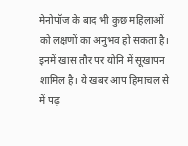मेनोपॉज के बाद भी कुछ महिलाओं को लक्षणों का अनुभव हो सकता है। इनमें खास तौर पर योनि में सूखापन शामिल है। ये खबर आप हिमाचल से में पढ़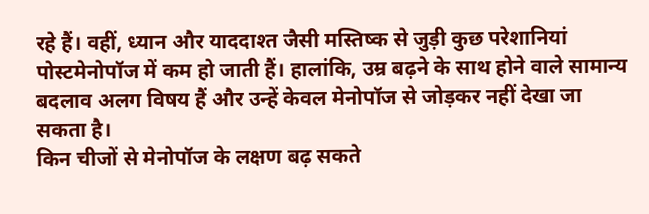रहे हैं। वहीं, ध्यान और याददाश्त जैसी मस्तिष्क से जुड़ी कुछ परेशानियां पोस्टमेनोपॉज में कम हो जाती हैं। हालांकि, उम्र बढ़ने के साथ होने वाले सामान्य बदलाव अलग विषय हैं और उन्हें केवल मेनोपॉज से जोड़कर नहीं देखा जा सकता है।
किन चीजों से मेनोपॉज के लक्षण बढ़ सकते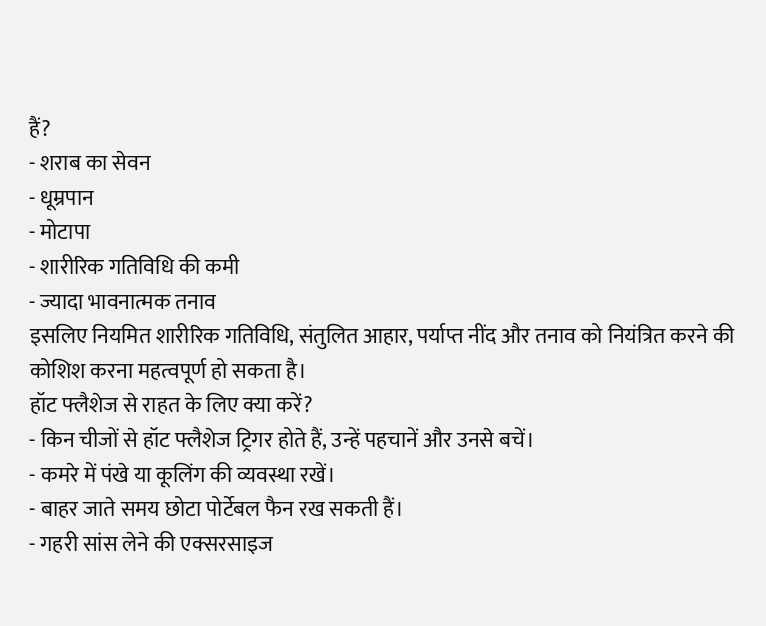हैं?
- शराब का सेवन
- धूम्रपान
- मोटापा
- शारीरिक गतिविधि की कमी
- ज्यादा भावनात्मक तनाव
इसलिए नियमित शारीरिक गतिविधि, संतुलित आहार, पर्याप्त नींद और तनाव को नियंत्रित करने की कोशिश करना महत्वपूर्ण हो सकता है।
हॉट फ्लैशेज से राहत के लिए क्या करें?
- किन चीजों से हॉट फ्लैशेज ट्रिगर होते हैं, उन्हें पहचानें और उनसे बचें।
- कमरे में पंखे या कूलिंग की व्यवस्था रखें।
- बाहर जाते समय छोटा पोर्टेबल फैन रख सकती हैं।
- गहरी सांस लेने की एक्सरसाइज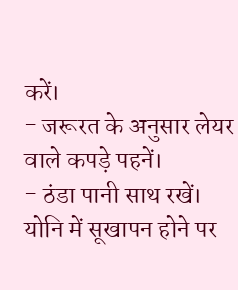करें।
- जरूरत के अनुसार लेयर वाले कपड़े पहनें।
- ठंडा पानी साथ रखें।
योनि में सूखापन होने पर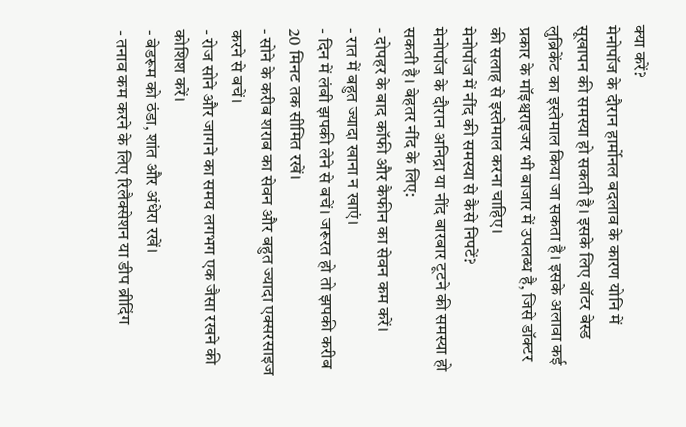क्या करें?
मेनोपॉज के दौरान हार्मोनल बदलाव के कारण योनि में सूखापन की समस्या हो सकती है। इसके लिए वॉटर बेस्ड लुब्रिकेंट का इस्तेमाल किया जा सकता है। इसके अलावा कई प्रकार के मॉइश्चराइजर भी बाजार में उपलब्ध है, जिसे डॉक्टर की सलाह से इस्तेमाल करना चाहिए।
मेनोपॉज में नींद की समस्या से कैसे निपटें?
मेनोपॉज के दौरान अनिद्रा या नींद बारबार टूटने की समस्या हो सकती है। बेहतर नींद के लिए:
- दोपहर के बाद कॉफी और कैफीन का सेवन कम करें।
- रात में बहुत ज्यादा खाना न खाएं।
- दिन में लंबी झपकी लेने से बचें। जरूरत हो तो झपकी करीब 20 मिनट तक सीमित रखें।
- सोने के करीब शराब का सेवन और बहुत ज्यादा एक्सरसाइज करने से बचें।
- रोज सोने और जागने का समय लगभग एक जैसा रखने की कोशिश करें।
- बेडरूम को ठंडा, शांत और अंधेरा रखें।
- तनाव कम करने के लिए रिलैक्सेशन या डीप ब्रीदिंग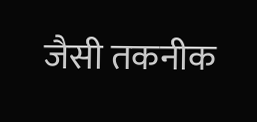जैसी तकनीक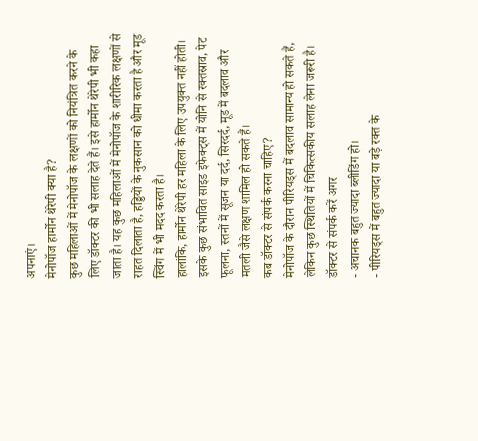अपनाएं।
मेनोपॉज हार्मोन थेरेपी क्या है?
कुछ महिलाओं में मेनोपॉज के लक्षणों को नियंत्रित करने के लिए डॉक्टर की भी सलाह देते हैं। इसे हार्मोन थेरेपी भी कहा जाता है। यह कुछ महिलाओं में मेनोपॉज के शारीरिक लक्षणों से राहत दिलाता है, हड्डियों के नुकसान को धीमा करता है और मूड स्विंग में भी मदद करता है।
हालांकि, हार्मोन थेरेपी हर महिला के लिए उपयुक्त नहीं होती। इसके कुछ संभावित साइड इफेक्ट्स में योनि से रक्तस्राव, पेट फूलना, स्तनों में सूजन या दर्द, सिरदर्द, मूड में बदलाव और मतली जैसे लक्षण शामिल हो सकते हैं।
कब डॉक्टर से संपर्क करना चाहिए?
मेनोपॉज के दौरान पीरियड्स में बदलाव सामान्य हो सकते हैं, लेकिन कुछ स्थितियों में चिकित्सकीय सलाह लेना जरूरी है। डॉक्टर से संपर्क करें अगर
- अचानक बहुत ज्यादा ब्लीडिंग हो।
- पीरियड्स में बहुत ज्यादा या बड़े रक्त के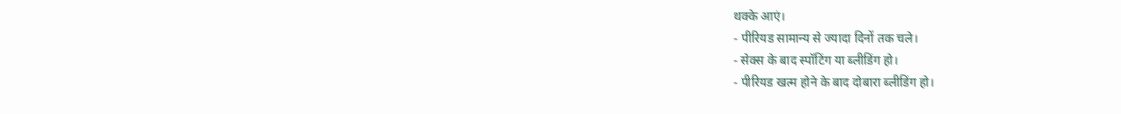थक्के आएं।
- पीरियड सामान्य से ज्यादा दिनों तक चले।
- सेक्स के बाद स्पॉटिंग या ब्लीडिंग हो।
- पीरियड खत्म होने के बाद दोबारा ब्लीडिंग हो।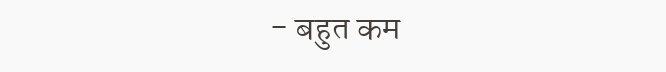- बहुत कम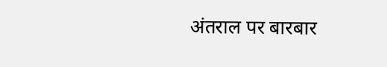अंतराल पर बारबार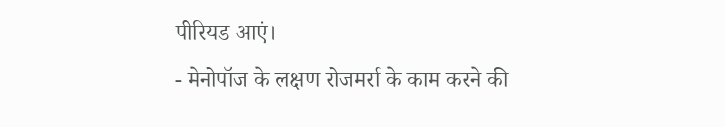पीरियड आएं।
- मेनोपॉज के लक्षण रोजमर्रा के काम करने की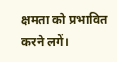क्षमता को प्रभावित करने लगें।